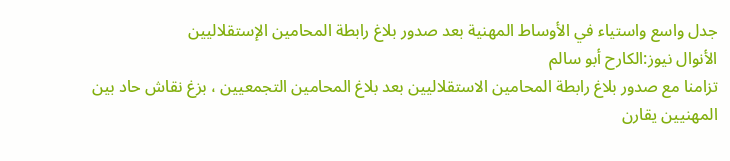جدل واسع واستياء في الأوساط المهنية بعد صدور بلاغ رابطة المحامين الإستقلاليين
الأنوال نيوز:الكارح أبو سالم
تزامنا مع صدور بلاغ رابطة المحامين الاستقلاليين بعد بلاغ المحامين التجمعيين ، بزغ نقاش حاد بين المهنيين يقارن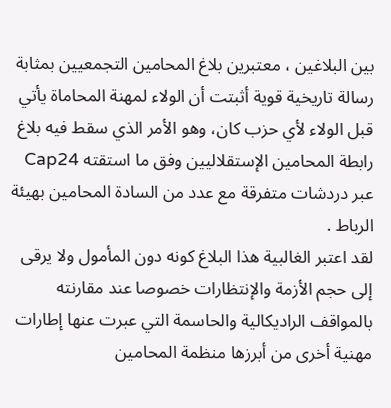بين البلاغين ، معتبرين بلاغ المحامين التجمعيين بمثابة رسالة تاريخية قوية أثبتت أن الولاء لمهنة المحاماة يأتي قبل الولاء لأي حزب كان، وهو الأمر الذي سقط فيه بلاغ رابطة المحامين الإستقلاليين وفق ما استقته Cap24 عبر دردشات متفرقة مع عدد من السادة المحامين بهيئة الرباط .
لقد اعتبر الغالبية هذا البلاغ كونه دون المأمول ولا يرقى إلى حجم الأزمة والإنتظارات خصوصا عند مقارنته بالمواقف الراديكالية والحاسمة التي عبرت عنها إطارات مهنية أخرى من أبرزها منظمة المحامين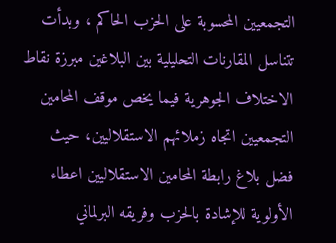التجمعيين المحسوبة على الحزب الحاكم ، وبدأت تتناسل المقارنات التحليلية بين البلاغين مبرزة نقاط الاختلاف الجوهرية فيما يخص موقف المحامين التجمعيين اتجاه زملائهم الاستقلاليين، حيث فضل بلاغ رابطة المحامين الاستقلاليين اعطاء الأولوية للإشادة بالحزب وفريقه البرلماني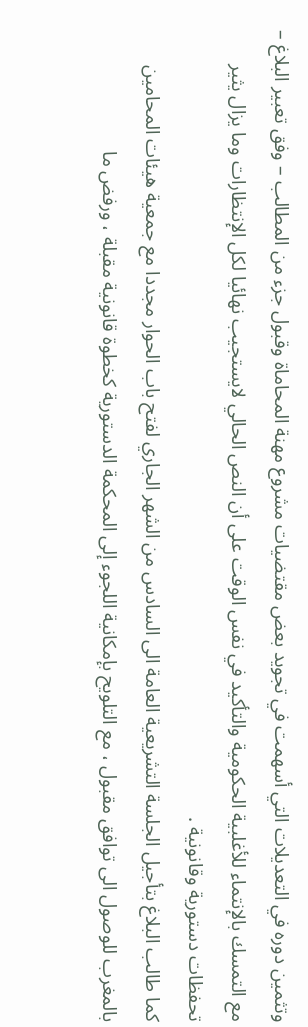وتثمين دوره في التعديلات التي أسهمت في تجويد بعض مقتضيات مشروع مهنة المحاماة وقبول جزء من المطالب – وفق تعبير البلاغ – مع التمسك بالإنتماء للأغلبية الحكومية والتأكيد في نفس الوقت على أن النص الحالي لايستجيب نهائيا لكل الإنتظارات وما يزال يثير تحفظات دستورية وقانونية .
كما طالب البلاغ بتأجيل الجلسة التشريعية العامة الى السادس من الشهر الجاري لفتح باب الحوار مجددا مع جمعية هيئات المحامين بالمغرب للوصول الى توافق مقبول ، مع التلويح بإمكانية اللجوء إلى المحكمة الدستورية كخطوة قانونية مقبلة ، ورفض ما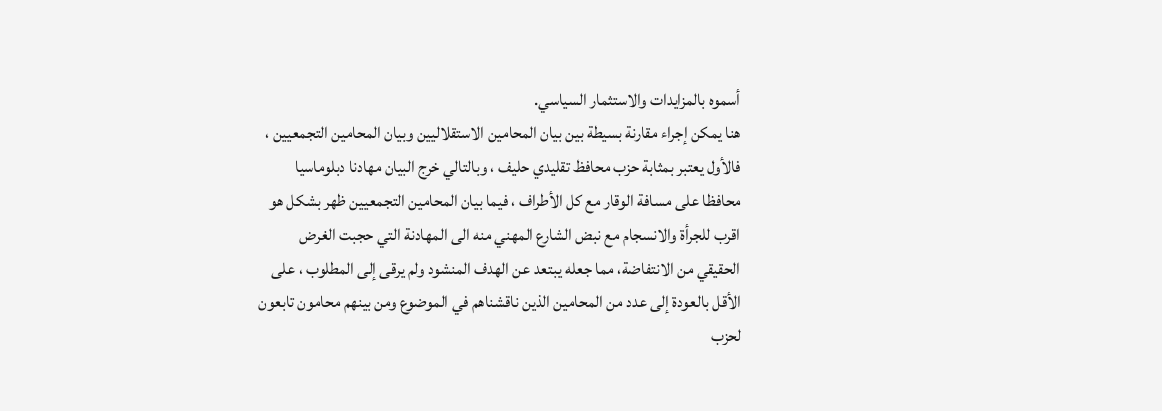أسموه بالمزايدات والاستثمار السياسي.
هنا يمكن إجراء مقارنة بسيطة بين بيان المحامين الاستقلاليين وبيان المحامين التجمعيين ، فالأول يعتبر بمثابة حزب محافظ تقليدي حليف ، وبالتالي خرج البيان مهادنا دبلوماسيا محافظا على مسافة الوقار مع كل الأطراف ، فيما بيان المحامين التجمعيين ظهر بشكل هو اقرب للجرأة والانسجام مع نبض الشارع المهني منه الى المهادنة التي حجبت الغرض الحقيقي من الانتفاضة، مما جعله يبتعد عن الهدف المنشود ولم يرقى إلى المطلوب ، على الأقل بالعودة إلى عدد من المحامين الذين ناقشناهم في الموضوع ومن بينهم محامون تابعون لحزب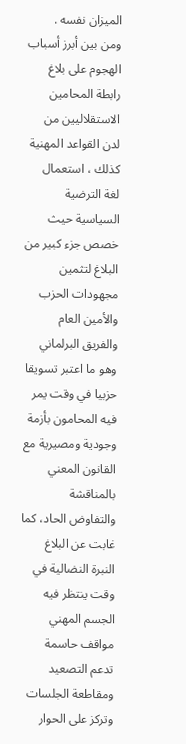الميزان نفسه .
ومن بين أبرز أسباب الهجوم على بلاغ رابطة المحامين الاستقلاليين من لدن القواعد المهنية كذلك ، استعمال لغة الترضية السياسية حيث خصص جزء كبير من البلاغ لتثمين مجهودات الحزب والأمين العام والفريق البرلماني وهو ما اعتبر تسويقا حزبيا في وقت يمر فيه المحامون بأزمة وجودية ومصيرية مع القانون المعني بالمناقشة والتفاوض الحاد، كما غابت عن البلاغ النبرة النضالية في وقت ينتظر فيه الجسم المهني مواقف حاسمة تدعم التصعيد ومقاطعة الجلسات وتركز على الحوار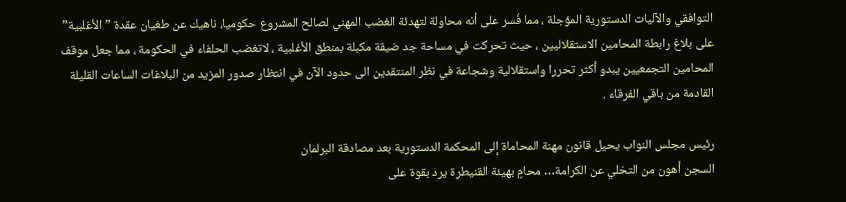التوافقي والآليات الدستورية المؤجلة ، مما فُسر على أنه محاولة لتهدئة الغضب المهني لصالح المشروع حكوميا، ناهيك عن طغيان عقدة ” الأغلبية” على بلاغ رابطة المحامين الاستقلاليين ، حيث تحركت في مساحة جد ضيقة مكبلة بمنطق الأغلبية ، لاتغضب الحلفاء في الحكومة ، مما جعل موقف المحامين التجمعيين يبدو أكثر تحررا واستقلالية وشجاعة في نظر المنتقدين الى حدود الآن في انتظار صدور المزيد من البلاغات الساعات القليلة القادمة من باقي الفرقاء .

رئيس مجلس النواب يحيل قانون مهنة المحاماة إلى المحكمة الدستورية بعد مصادقة البرلمان
السجن أهون من التخلي عن الكرامة… محامٍ بهيئة القنيطرة يرد بقوة على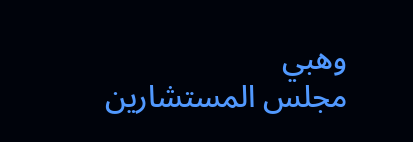وهبي
مجلس المستشارين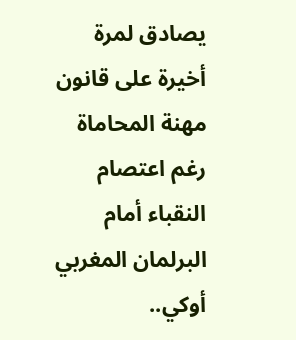يصادق لمرة أخيرة على قانون مهنة المحاماة رغم اعتصام النقباء أمام البرلمان المغربي
أوكي..